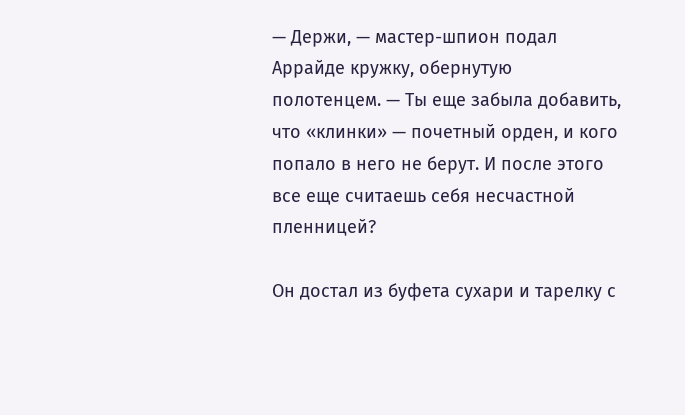— Держи, — мастер-шпион подал Аррайде кружку, обернутую полотенцем. — Ты еще забыла добавить, что «клинки» — почетный орден, и кого попало в него не берут. И после этого все еще считаешь себя несчастной пленницей?

Он достал из буфета сухари и тарелку с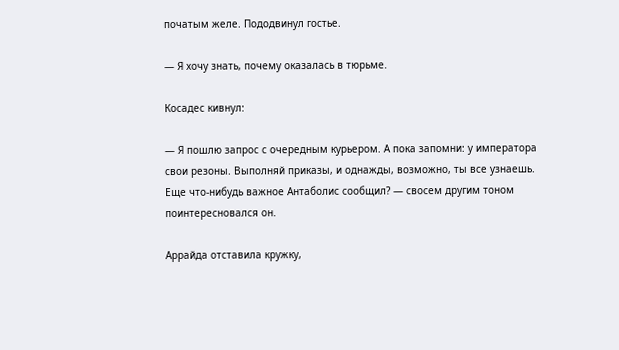початым желе. Пододвинул гостье.

— Я хочу знать, почему оказалась в тюрьме.

Косадес кивнул:

— Я пошлю запрос с очередным курьером. А пока запомни: у императора свои резоны. Выполняй приказы, и однажды, возможно, ты все узнаешь. Еще что-нибудь важное Антаболис сообщил? — свосем другим тоном поинтересновался он.

Аррайда отставила кружку,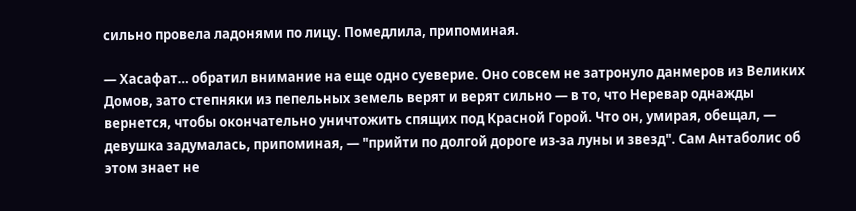сильно провела ладонями по лицу. Помедлила, припоминая.

— Хасафат… обратил внимание на еще одно суеверие. Оно совсем не затронуло данмеров из Великих Домов, зато степняки из пепельных земель верят и верят сильно — в то, что Неревар однажды вернется, чтобы окончательно уничтожить спящих под Красной Горой. Что он, умирая, обещал, — девушка задумалась, припоминая, — "прийти по долгой дороге из-за луны и звезд". Сам Антаболис об этом знает не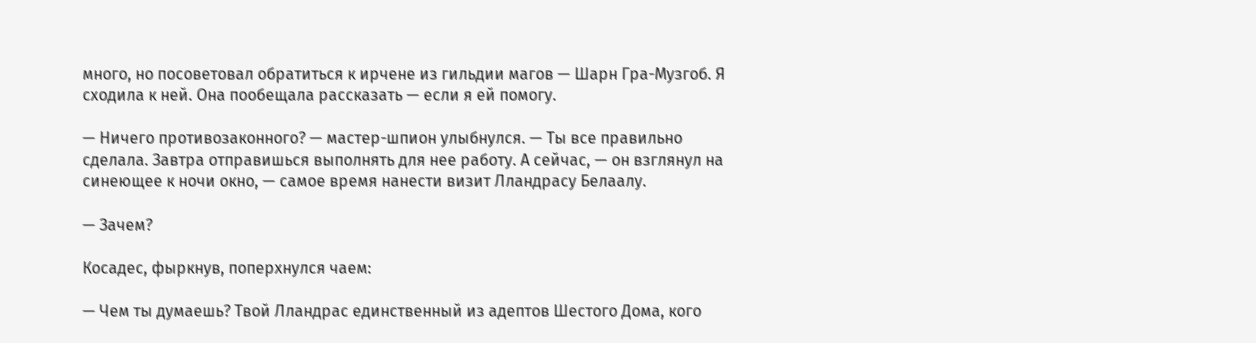много, но посоветовал обратиться к ирчене из гильдии магов — Шарн Гра-Музгоб. Я сходила к ней. Она пообещала рассказать — если я ей помогу.

— Ничего противозаконного? — мастер-шпион улыбнулся. — Ты все правильно сделала. Завтра отправишься выполнять для нее работу. А сейчас, — он взглянул на синеющее к ночи окно, — самое время нанести визит Лландрасу Белаалу.

— Зачем?

Косадес, фыркнув, поперхнулся чаем:

— Чем ты думаешь? Твой Лландрас единственный из адептов Шестого Дома, кого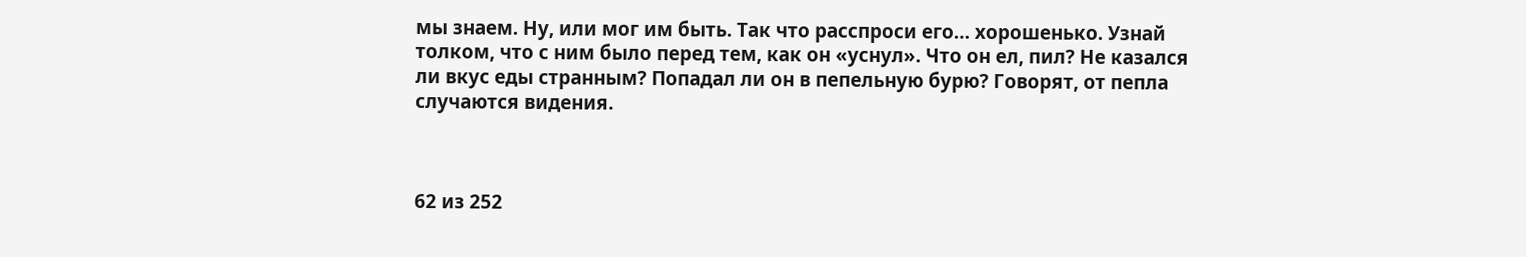мы знаем. Ну, или мог им быть. Так что расспроси его… хорошенько. Узнай толком, что с ним было перед тем, как он «уснул». Что он ел, пил? Не казался ли вкус еды странным? Попадал ли он в пепельную бурю? Говорят, от пепла случаются видения.



62 из 252